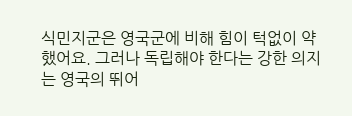식민지군은 영국군에 비해 힘이 턱없이 약했어요. 그러나 독립해야 한다는 강한 의지는 영국의 뛰어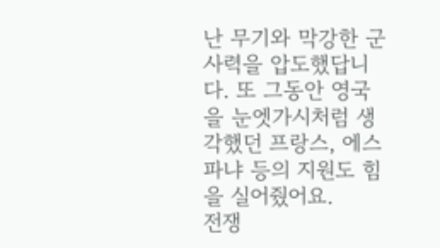난 무기와 막강한 군사력을 압도했답니다. 또 그동안 영국을 눈엣가시처럼 생각했던 프랑스, 에스파냐 등의 지원도 힘을 실어줬어요.
전쟁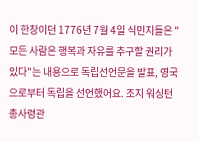이 한창이던 1776년 7월 4일 식민지들은 "모든 사람은 행복과 자유를 추구할 권리가 있다"는 내용으로 독립선언문을 발표, 영국으로부터 독립을 선언했어요. 조지 워싱턴 총사령관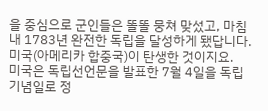을 중심으로 군인들은 똘똘 뭉쳐 맞섰고, 마침내 1783년 완전한 독립을 달성하게 됐답니다. 미국(아메리카 합중국)이 탄생한 것이지요.
미국은 독립선언문을 발표한 7월 4일을 독립 기념일로 정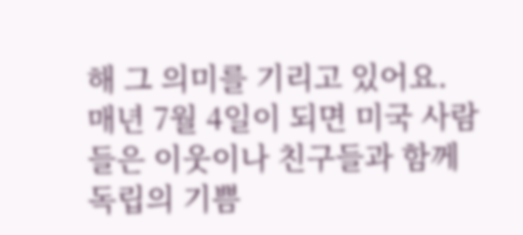해 그 의미를 기리고 있어요. 매년 7월 4일이 되면 미국 사람들은 이웃이나 친구들과 함께 독립의 기쁨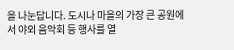을 나눈답니다. 도시나 마을의 가장 큰 공원에서 야외 음악회 등 행사를 열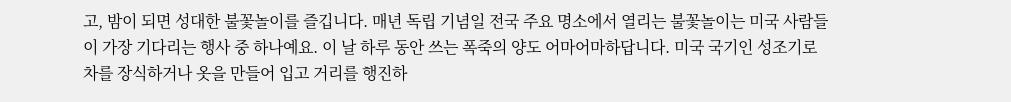고, 밤이 되면 성대한 불꽃놀이를 즐깁니다. 매년 독립 기념일 전국 주요 명소에서 열리는 불꽃놀이는 미국 사람들이 가장 기다리는 행사 중 하나예요. 이 날 하루 동안 쓰는 폭죽의 양도 어마어마하답니다. 미국 국기인 성조기로 차를 장식하거나 옷을 만들어 입고 거리를 행진하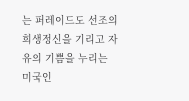는 퍼레이드도 선조의 희생정신을 기리고 자유의 기쁨을 누리는 미국인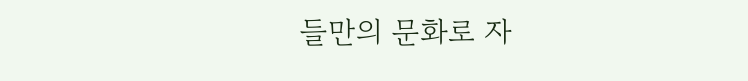들만의 문화로 자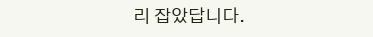리 잡았답니다.